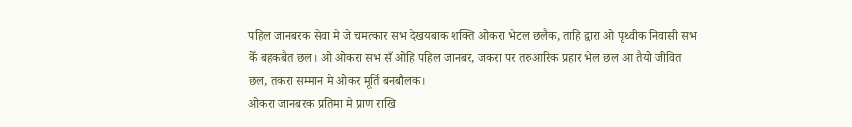पहिल जानबरक सेवा मे जे चमत्कार सभ देखयबाक शक्ति ओकरा भेटल छलैक, ताहि द्वारा ओ पृथ्वीक निवासी सभ केँ बहकबैत छल। ओ ओकरा सभ सँ ओहि पहिल जानबर, जकरा पर तरुआरिक प्रहार भेल छल आ तैयो जीवित छल, तकरा सम्मान मे ओकर मूर्ति बनबौलक।
ओकरा जानबरक प्रतिमा मे प्राण राखि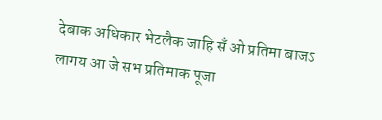देबाक अधिकार भेटलैक जाहि सँ ओ प्रतिमा बाजऽ लागय आ जे सभ प्रतिमाक पूजा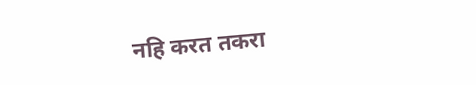नहि करत तकरा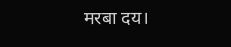मरबा दय।